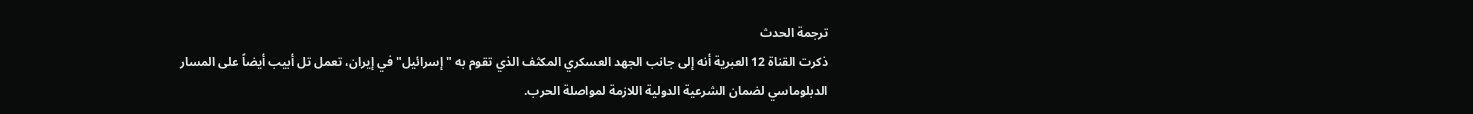ترجمة الحدث
ذكرت القناة 12 العبرية أنه إلى جانب الجهد العسكري المكثف الذي تقوم به "إسرائيل" في إيران، تعمل تل أبيب أيضاً على المسار الدبلوماسي لضمان الشرعية الدولية اللازمة لمواصلة الحرب.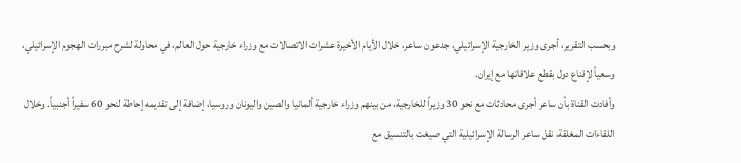وبحسب التقرير، أجرى وزير الخارجية الإسرائيلي، جدعون ساعر، خلال الأيام الأخيرة عشرات الاتصالات مع وزراء خارجية حول العالم، في محاولة لشرح مبررات الهجوم الإسرائيلي، وسعياً لإقناع دول بقطع علاقاتها مع إيران.
وأفادت القناة بأن ساعر أجرى محادثات مع نحو 30 وزيراً للخارجية، من بينهم وزراء خارجية ألمانيا والصين واليونان وروسيا، إضافة إلى تقديمه إحاطة لنحو 60 سفيراً أجنبياً. وخلال اللقاءات المغلقة، نقل ساعر الرسالة الإسرائيلية التي صيغت بالتنسيق مع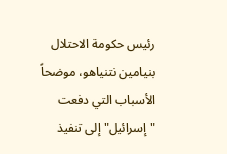رئيس حكومة الاحتلال بنيامين نتنياهو، موضحاً الأسباب التي دفعت "إسرائيل" إلى تنفيذ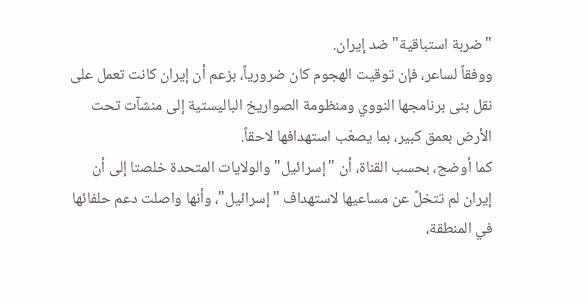"ضربة استباقية" ضد إيران.
ووفقاً لساعر، فإن توقيت الهجوم كان ضرورياً، بزعم أن إيران كانت تعمل على نقل بنى برنامجها النووي ومنظومة الصواريخ الباليستية إلى منشآت تحت الأرض بعمق كبير، بما يصعّب استهدافها لاحقاً.
كما أوضح، بحسب القناة، أن "إسرائيل" والولايات المتحدة خلصتا إلى أن إيران لم تتخلَّ عن مساعيها لاستهداف "إسرائيل"، وأنها واصلت دعم حلفائها في المنطقة،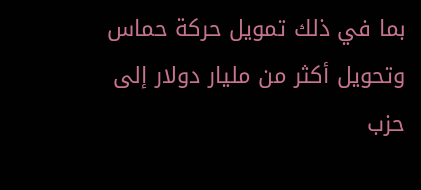بما في ذلك تمويل حركة حماس وتحويل أكثر من مليار دولار إلى حزب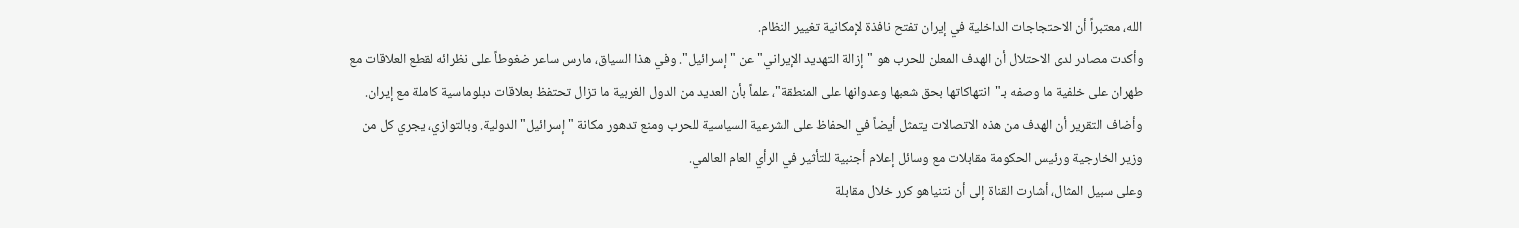الله، معتبراً أن الاحتجاجات الداخلية في إيران تفتح نافذة لإمكانية تغيير النظام.
وأكدت مصادر لدى الاحتلال أن الهدف المعلن للحرب هو "إزالة التهديد الإيراني" عن "إسرائيل". وفي هذا السياق، مارس ساعر ضغوطاً على نظرائه لقطع العلاقات مع طهران على خلفية ما وصفه بـ"انتهاكاتها بحق شعبها وعدوانها على المنطقة"، علماً بأن العديد من الدول الغربية ما تزال تحتفظ بعلاقات دبلوماسية كاملة مع إيران.
وأضاف التقرير أن الهدف من هذه الاتصالات يتمثل أيضاً في الحفاظ على الشرعية السياسية للحرب ومنع تدهور مكانة "إسرائيل" الدولية. وبالتوازي، يجري كل من وزير الخارجية ورئيس الحكومة مقابلات مع وسائل إعلام أجنبية للتأثير في الرأي العام العالمي.
وعلى سبيل المثال، أشارت القناة إلى أن نتنياهو كرر خلال مقابلة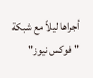أجراها ليلاً مع شبكة "فوكس نيوز"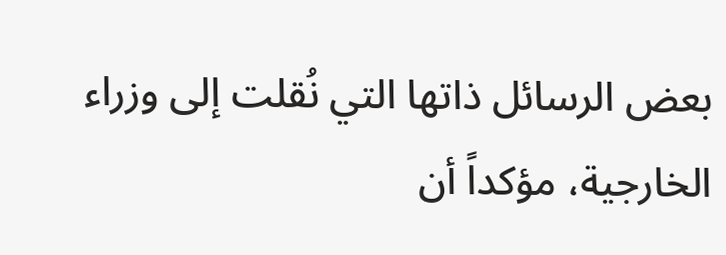بعض الرسائل ذاتها التي نُقلت إلى وزراء الخارجية، مؤكداً أن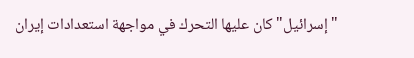"إسرائيل" كان عليها التحرك في مواجهة استعدادات إيران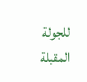للجولة المقبلة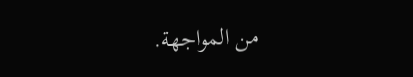من المواجهة.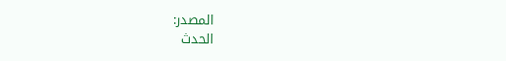المصدر:
الحدث